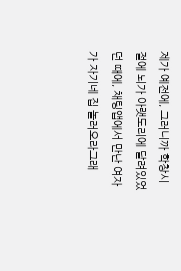제가 예전에, 그러니까 학창시절에 뇌가 아랫도리에 달려있었던 때에, 채팅앱에서 만난 여자가 자기네 집 놀러오라그래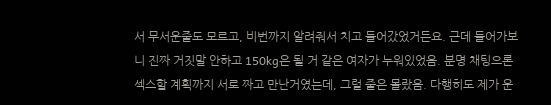서 무서운줄도 모르고, 비번까지 알려줘서 치고 들어갔었거든요. 근데 들어가보니 진짜 거짓말 안하고 150kg은 될 거 같은 여자가 누워있었음. 분명 채팅으론 섹스할 계획까지 서로 짜고 만난거였는데, 그럴 줄은 몰랐음. 다행히도 제가 운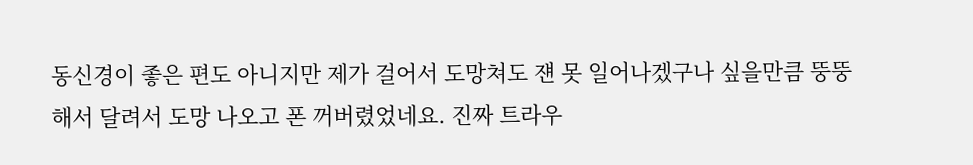동신경이 좋은 편도 아니지만 제가 걸어서 도망쳐도 쟨 못 일어나겠구나 싶을만큼 뚱뚱해서 달려서 도망 나오고 폰 꺼버렸었네요. 진짜 트라우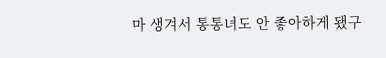마 생겨서 통통녀도 안 좋아하게 됐구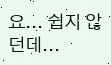요... 쉽지 않던데...